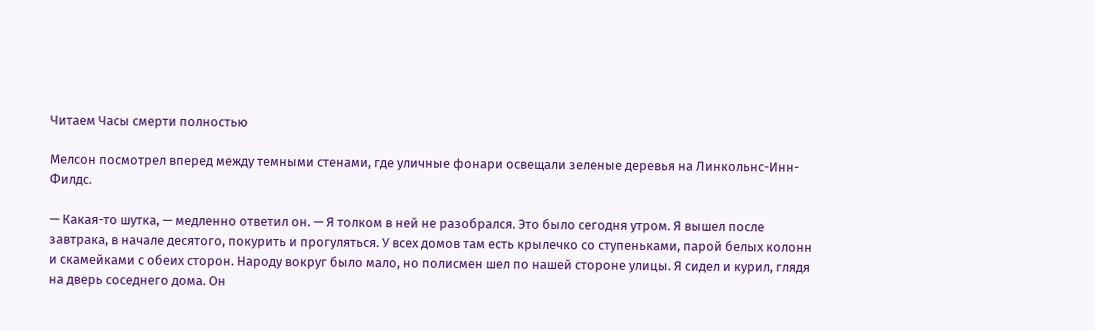Читаем Часы смерти полностью

Мелсон посмотрел вперед между темными стенами, где уличные фонари освещали зеленые деревья на Линкольнс-Инн-Филдс.

— Какая-то шутка, — медленно ответил он. — Я толком в ней не разобрался. Это было сегодня утром. Я вышел после завтрака, в начале десятого, покурить и прогуляться. У всех домов там есть крылечко со ступеньками, парой белых колонн и скамейками с обеих сторон. Народу вокруг было мало, но полисмен шел по нашей стороне улицы. Я сидел и курил, глядя на дверь соседнего дома. Он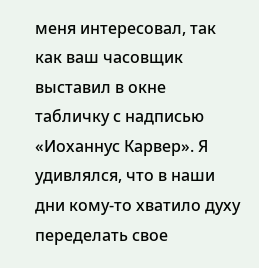меня интересовал, так как ваш часовщик выставил в окне табличку с надписью «Иоханнус Карвер». Я удивлялся, что в наши дни кому-то хватило духу переделать свое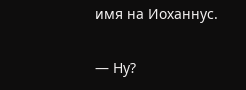имя на Иоханнус.

— Ну?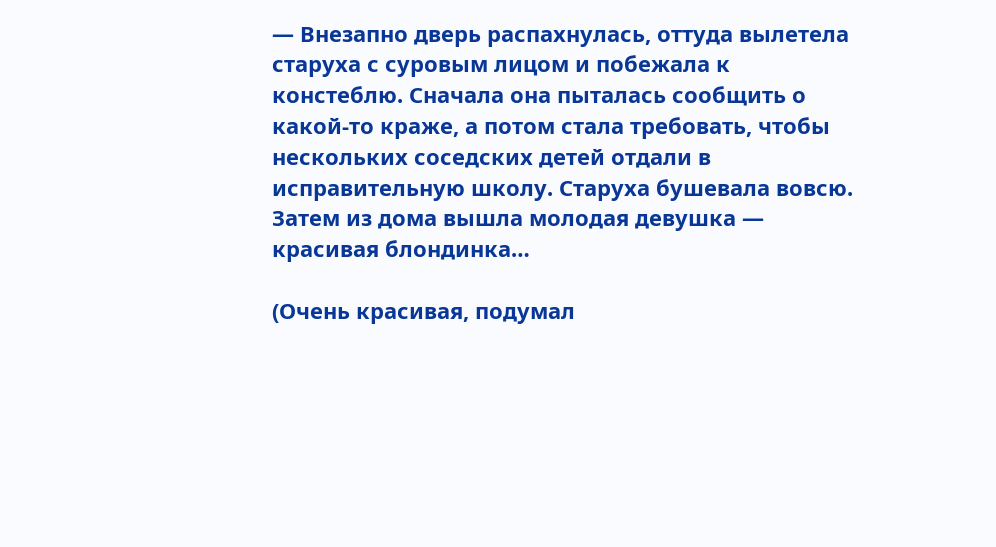— Внезапно дверь распахнулась, оттуда вылетела старуха с суровым лицом и побежала к констеблю. Сначала она пыталась сообщить о какой-то краже, а потом стала требовать, чтобы нескольких соседских детей отдали в исправительную школу. Старуха бушевала вовсю. Затем из дома вышла молодая девушка — красивая блондинка…

(Очень красивая, подумал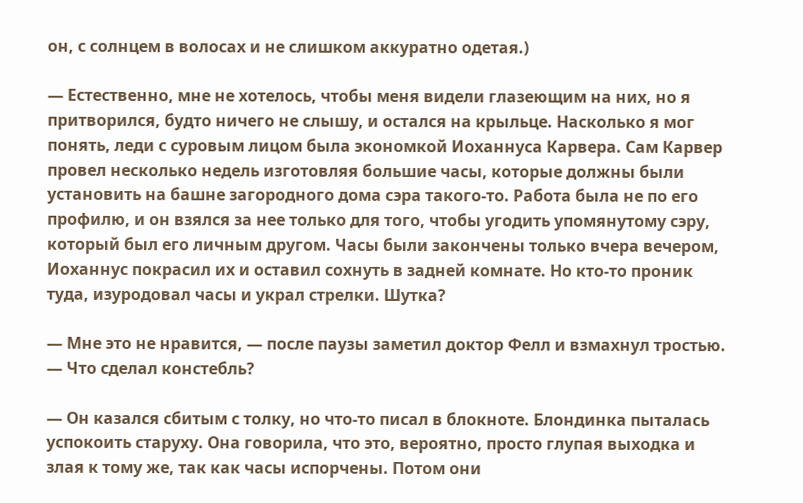он, с солнцем в волосах и не слишком аккуратно одетая.)

— Естественно, мне не хотелось, чтобы меня видели глазеющим на них, но я притворился, будто ничего не слышу, и остался на крыльце. Насколько я мог понять, леди с суровым лицом была экономкой Иоханнуса Карвера. Сам Карвер провел несколько недель изготовляя большие часы, которые должны были установить на башне загородного дома сэра такого-то. Работа была не по его профилю, и он взялся за нее только для того, чтобы угодить упомянутому сэру, который был его личным другом. Часы были закончены только вчера вечером, Иоханнус покрасил их и оставил сохнуть в задней комнате. Но кто-то проник туда, изуродовал часы и украл стрелки. Шутка?

— Мне это не нравится, — после паузы заметил доктор Фелл и взмахнул тростью. — Что сделал констебль?

— Он казался сбитым с толку, но что-то писал в блокноте. Блондинка пыталась успокоить старуху. Она говорила, что это, вероятно, просто глупая выходка и злая к тому же, так как часы испорчены. Потом они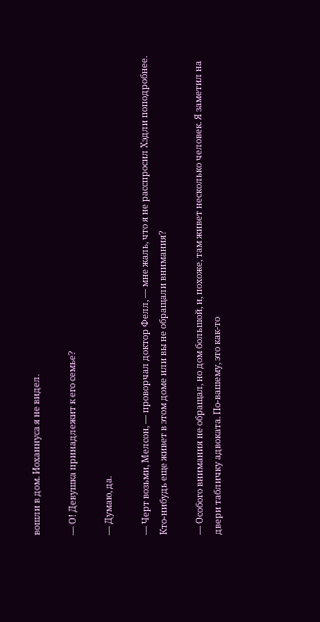вошли в дом. Иоханнуса я не видел.

— О! Девушка принадлежит к его семье?

— Думаю, да.

— Черт возьми, Мелсон, — проворчал доктор Фелл, — мне жаль, что я не расспросил Хэдли поподробнее. Кто-нибудь еще живет в этом доме или вы не обращали внимания?

— Особого внимания не обращал, но дом большой, и, похоже, там живет несколько человек. Я заметил на двери табличку адвоката. По-вашему, это как-то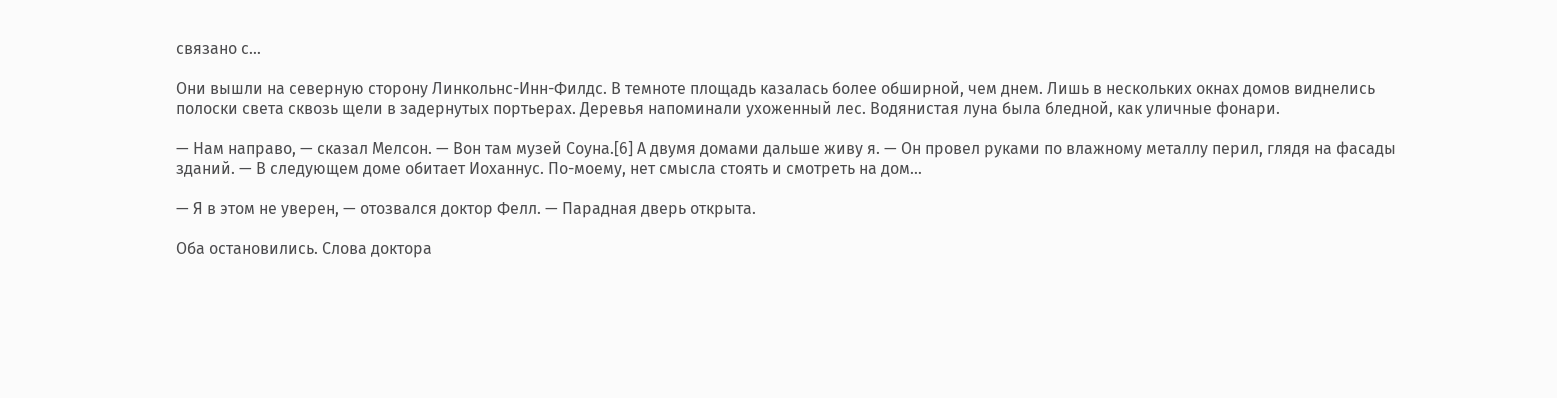связано с…

Они вышли на северную сторону Линкольнс-Инн-Филдс. В темноте площадь казалась более обширной, чем днем. Лишь в нескольких окнах домов виднелись полоски света сквозь щели в задернутых портьерах. Деревья напоминали ухоженный лес. Водянистая луна была бледной, как уличные фонари.

— Нам направо, — сказал Мелсон. — Вон там музей Соуна.[6] А двумя домами дальше живу я. — Он провел руками по влажному металлу перил, глядя на фасады зданий. — В следующем доме обитает Иоханнус. По-моему, нет смысла стоять и смотреть на дом…

— Я в этом не уверен, — отозвался доктор Фелл. — Парадная дверь открыта.

Оба остановились. Слова доктора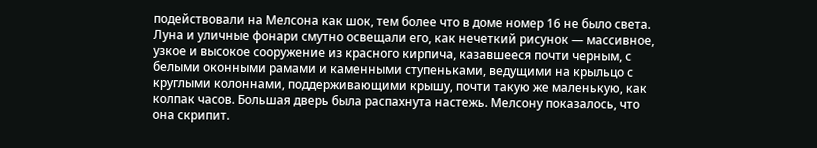подействовали на Мелсона как шок, тем более что в доме номер 16 не было света. Луна и уличные фонари смутно освещали его, как нечеткий рисунок — массивное, узкое и высокое сооружение из красного кирпича, казавшееся почти черным, с белыми оконными рамами и каменными ступеньками, ведущими на крыльцо с круглыми колоннами, поддерживающими крышу, почти такую же маленькую, как колпак часов. Большая дверь была распахнута настежь. Мелсону показалось, что она скрипит.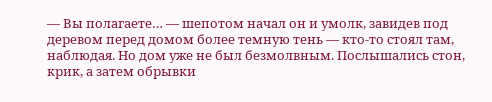— Вы полагаете… — шепотом начал он и умолк, завидев под деревом перед домом более темную тень — кто-то стоял там, наблюдая. Но дом уже не был безмолвным. Послышались стон, крик, а затем обрывки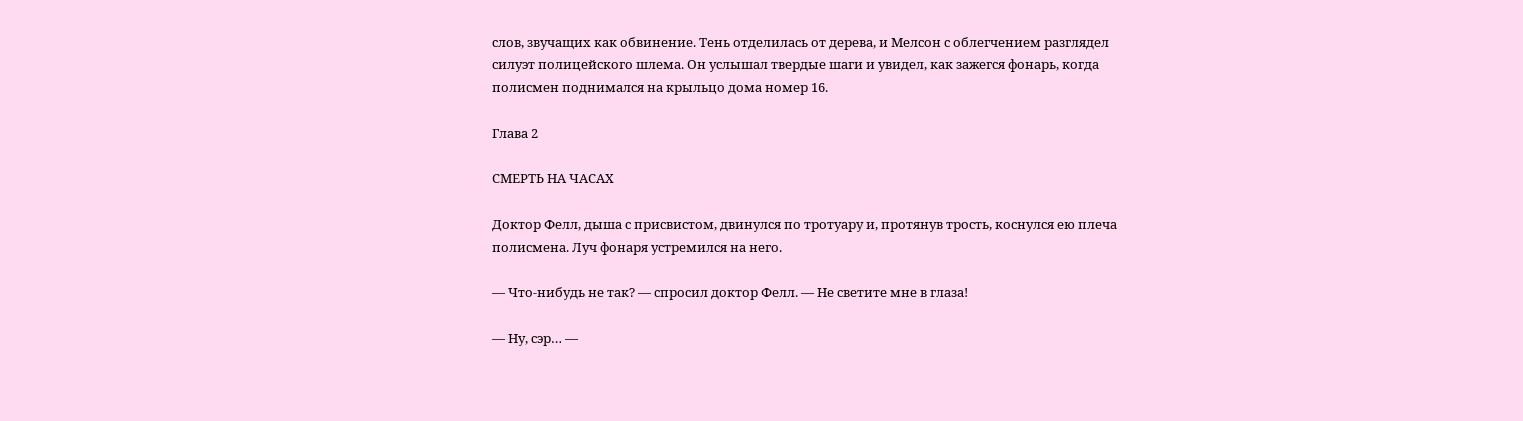слов, звучащих как обвинение. Тень отделилась от дерева, и Мелсон с облегчением разглядел силуэт полицейского шлема. Он услышал твердые шаги и увидел, как зажегся фонарь, когда полисмен поднимался на крыльцо дома номер 16.

Глава 2

СМЕРТЬ НА ЧАСАХ

Доктор Фелл, дыша с присвистом, двинулся по тротуару и, протянув трость, коснулся ею плеча полисмена. Луч фонаря устремился на него.

— Что-нибудь не так? — спросил доктор Фелл. — Не светите мне в глаза!

— Ну, сэр… —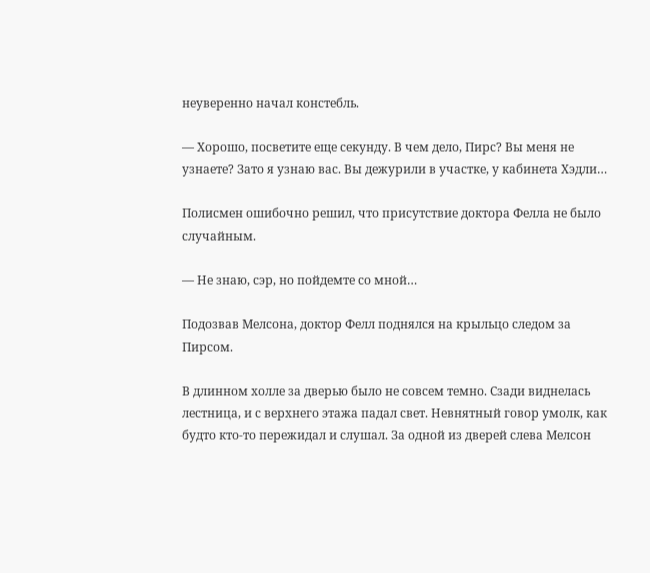неуверенно начал констебль.

— Хорошо, посветите еще секунду. В чем дело, Пирс? Вы меня не узнаете? Зато я узнаю вас. Вы дежурили в участке, у кабинета Хэдли…

Полисмен ошибочно решил, что присутствие доктора Фелла не было случайным.

— Не знаю, сэр, но пойдемте со мной…

Подозвав Мелсона, доктор Фелл поднялся на крыльцо следом за Пирсом.

В длинном холле за дверью было не совсем темно. Сзади виднелась лестница, и с верхнего этажа падал свет. Невнятный говор умолк, как будто кто-то пережидал и слушал. За одной из дверей слева Мелсон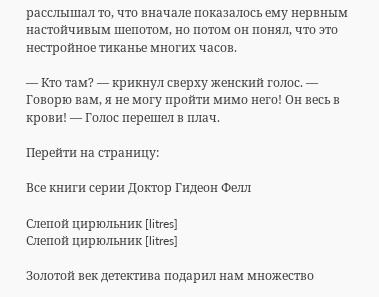расслышал то, что вначале показалось ему нервным настойчивым шепотом, но потом он понял, что это нестройное тиканье многих часов.

— Кто там? — крикнул сверху женский голос. — Говорю вам, я не могу пройти мимо него! Он весь в крови! — Голос перешел в плач.

Перейти на страницу:

Все книги серии Доктор Гидеон Фелл

Слепой цирюльник [litres]
Слепой цирюльник [litres]

Золотой век детектива подарил нам множество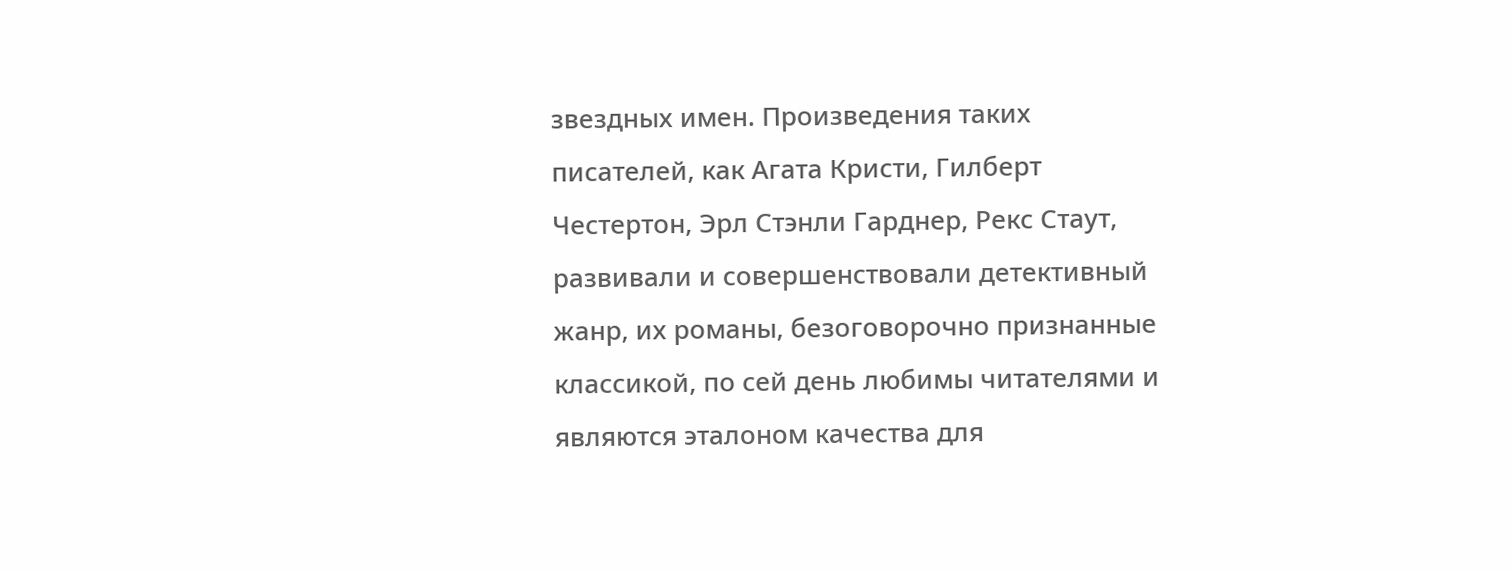звездных имен. Произведения таких писателей, как Агата Кристи, Гилберт Честертон, Эрл Стэнли Гарднер, Рекс Стаут, развивали и совершенствовали детективный жанр, их романы, безоговорочно признанные классикой, по сей день любимы читателями и являются эталоном качества для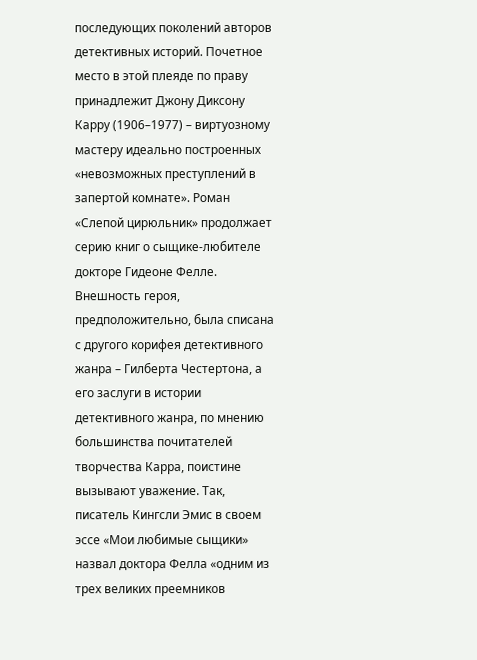последующих поколений авторов детективных историй. Почетное место в этой плеяде по праву принадлежит Джону Диксону Карру (1906–1977) – виртуозному мастеру идеально построенных «невозможных преступлений в запертой комнате». Роман «Слепой цирюльник» продолжает серию книг о сыщике-любителе докторе Гидеоне Фелле. Внешность героя, предположительно, была списана с другого корифея детективного жанра – Гилберта Честертона, а его заслуги в истории детективного жанра, по мнению большинства почитателей творчества Карра, поистине вызывают уважение. Так, писатель Кингсли Эмис в своем эссе «Мои любимые сыщики» назвал доктора Фелла «одним из трех великих преемников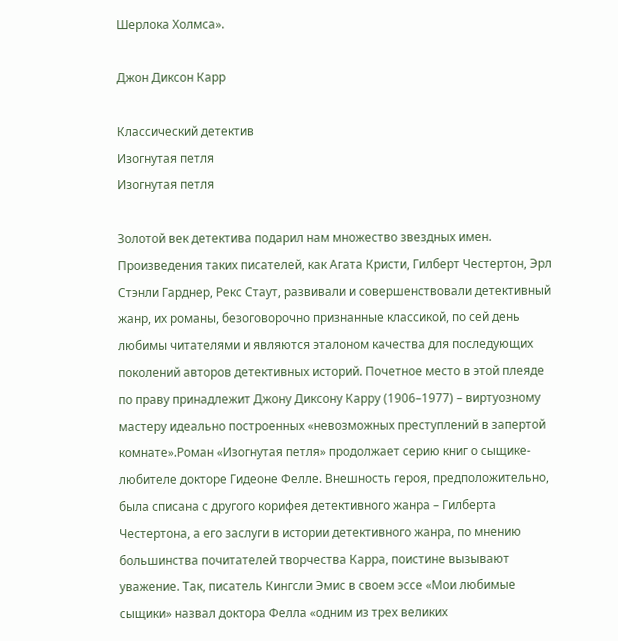Шерлока Холмса».

Джон Диксон Карр

Классический детектив
Изогнутая петля
Изогнутая петля

Золотой век детектива подарил нам множество звездных имен. Произведения таких писателей, как Агата Кристи, Гилберт Честертон, Эрл Стэнли Гарднер, Рекс Стаут, развивали и совершенствовали детективный жанр, их романы, безоговорочно признанные классикой, по сей день любимы читателями и являются эталоном качества для последующих поколений авторов детективных историй. Почетное место в этой плеяде по праву принадлежит Джону Диксону Карру (1906–1977) – виртуозному мастеру идеально построенных «невозможных преступлений в запертой комнате».Роман «Изогнутая петля» продолжает серию книг о сыщике-любителе докторе Гидеоне Фелле. Внешность героя, предположительно, была списана с другого корифея детективного жанра – Гилберта Честертона, а его заслуги в истории детективного жанра, по мнению большинства почитателей творчества Карра, поистине вызывают уважение. Так, писатель Кингсли Эмис в своем эссе «Мои любимые сыщики» назвал доктора Фелла «одним из трех великих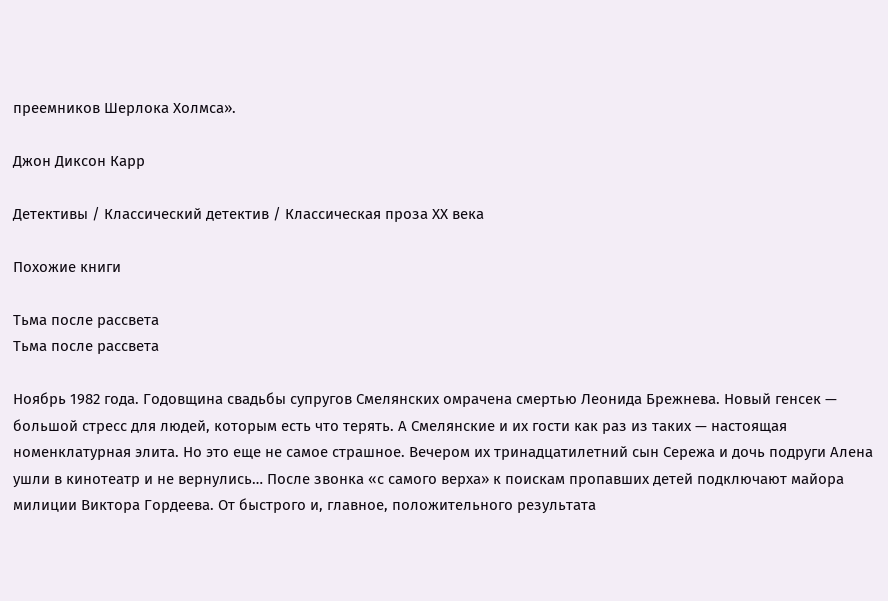преемников Шерлока Холмса».

Джон Диксон Карр

Детективы / Классический детектив / Классическая проза ХX века

Похожие книги

Тьма после рассвета
Тьма после рассвета

Ноябрь 1982 года. Годовщина свадьбы супругов Смелянских омрачена смертью Леонида Брежнева. Новый генсек — большой стресс для людей, которым есть что терять. А Смелянские и их гости как раз из таких — настоящая номенклатурная элита. Но это еще не самое страшное. Вечером их тринадцатилетний сын Сережа и дочь подруги Алена ушли в кинотеатр и не вернулись… После звонка «с самого верха» к поискам пропавших детей подключают майора милиции Виктора Гордеева. От быстрого и, главное, положительного результата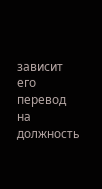зависит его перевод на должность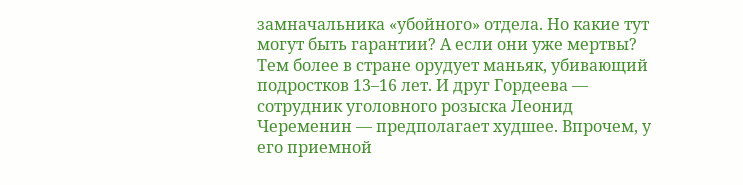замначальника «убойного» отдела. Но какие тут могут быть гарантии? А если они уже мертвы? Тем более в стране орудует маньяк, убивающий подростков 13–16 лет. И друг Гордеева — сотрудник уголовного розыска Леонид Череменин — предполагает худшее. Впрочем, у его приемной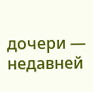дочери — недавней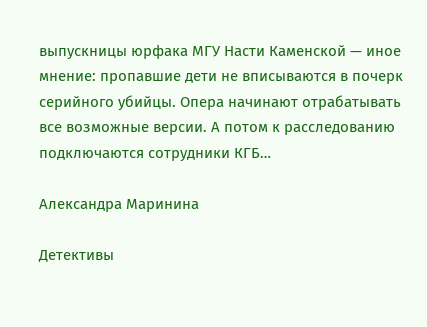выпускницы юрфака МГУ Насти Каменской — иное мнение: пропавшие дети не вписываются в почерк серийного убийцы. Опера начинают отрабатывать все возможные версии. А потом к расследованию подключаются сотрудники КГБ…

Александра Маринина

Детективы